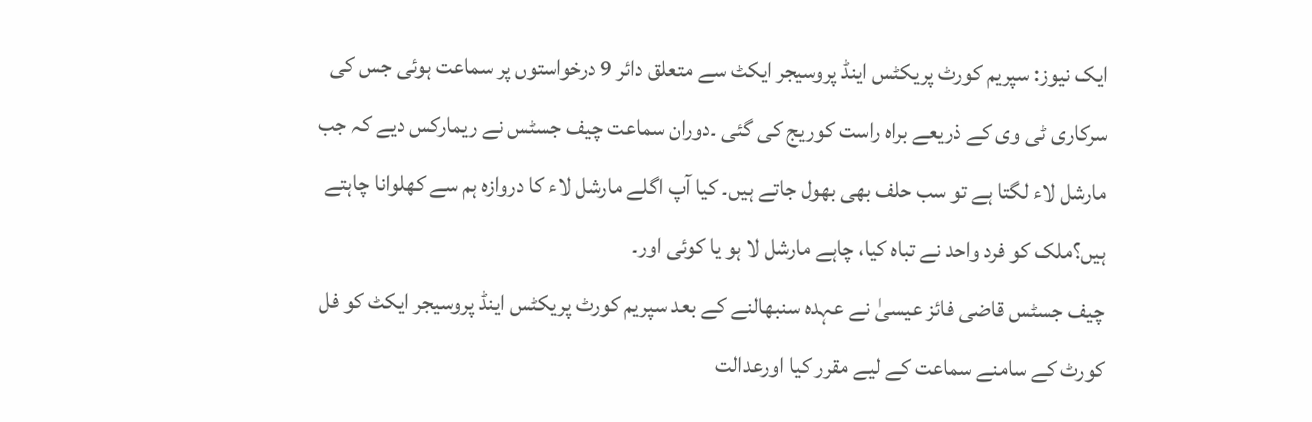ایک نیوز: سپریم کورٹ پریکٹس اینڈ پروسیجر ایکٹ سے متعلق دائر 9 درخواستوں پر سماعت ہوئی جس کی سرکاری ٹی وی کے ذریعے براہ راست کوریج کی گئی ۔دوران سماعت چیف جسٹس نے ریمارکس دیے کہ جب مارشل لاء لگتا ہے تو سب حلف بھی بھول جاتے ہیں۔ کیا آپ اگلے مارشل لاء کا دروازہ ہم سے کھلوانا چاہتے ہیں؟ملک کو فرد واحد نے تباہ کیا، چاہے مارشل لا ہو یا کوئی اور۔
چیف جسٹس قاضی فائز عیسیٰ نے عہدہ سنبھالنے کے بعد سپریم کورٹ پریکٹس اینڈ پروسیجر ایکٹ کو فل کورٹ کے سامنے سماعت کے لیے مقرر کیا اورعدالت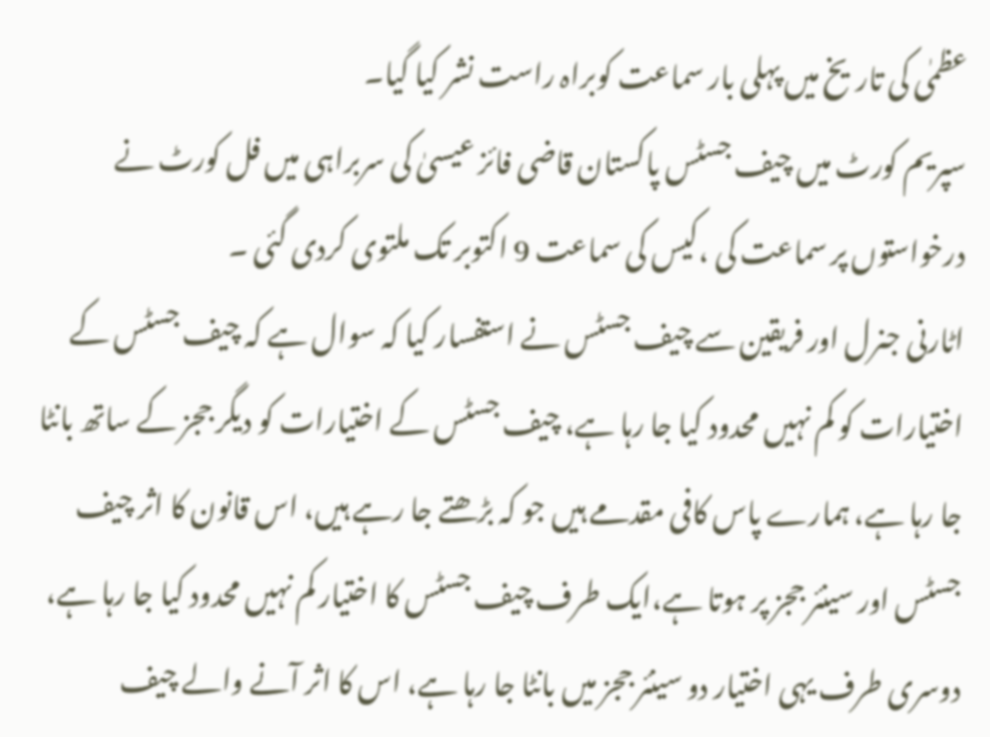عظمٰی کی تاریخ میں پہلی بار سماعت کوبراہ راست نشر کیا گیا۔
سپریم کورٹ میں چیف جسٹس پاکستان قاضی فائز عیسیٰ کی سربراہی میں فل کورٹ نے درخواستوں پر سماعت کی ،کیس کی سماعت 9 اکتوبر تک ملتوی کردی گئی ۔
اٹارنی جنرل اور فریقین سے چیف جسٹس نے استفسار کیا کہ سوال ہے کہ چیف جسٹس کے اختیارات کو کم نہیں محدود کیا جا رہا ہے، چیف جسٹس کے اختیارات کو دیگر ججز کے ساتھ بانٹا جا رہا ہے، ہمارے پاس کافی مقدمے ہیں جو کہ بڑھتے جا رہے ہیں، اس قانون کا اثر چیف جسٹس اور سینئر ججز پر ہوتا ہے،ایک طرف چیف جسٹس کا اختیار کم نہیں محدود کیا جا رہا ہے، دوسری طرف یہی اختیار دو سینئر ججز میں بانٹا جا رہا ہے، اس کا اثر آنے والے چیف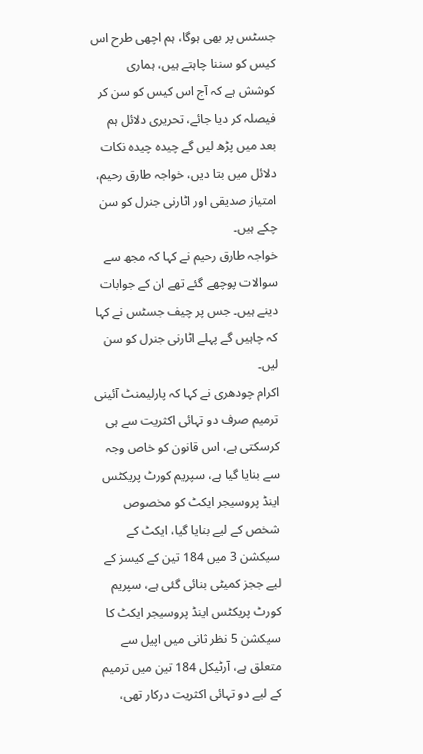جسٹس پر بھی ہوگا، ہم اچھی طرح اس کیس کو سننا چاہتے ہیں، ہماری کوشش ہے کہ آج اس کیس کو سن کر فیصلہ کر دیا جائے، تحریری دلائل ہم بعد میں پڑھ لیں گے چیدہ چیدہ نکات دلائل میں بتا دیں، خواجہ طارق رحیم، امتیاز صدیقی اور اٹارنی جنرل کو سن چکے ہیں۔
خواجہ طارق رحیم نے کہا کہ مجھ سے سوالات پوچھے گئے تھے ان کے جوابات دینے ہیں۔ جس پر چیف جسٹس نے کہا کہ چاہیں گے پہلے اٹارنی جنرل کو سن لیں۔
اکرام چودھری نے کہا کہ پارلیمنٹ آئینی ترمیم صرف دو تہائی اکثریت سے ہی کرسکتی ہے، اس قانون کو خاص وجہ سے بنایا گیا ہے، سپریم کورٹ پریکٹس اینڈ پروسیجر ایکٹ کو مخصوص شخص کے لیے بنایا گیا، ایکٹ کے سیکشن 3 میں 184 تین کے کیسز کے لیے ججز کمیٹی بنائی گئی ہے، سپریم کورٹ پریکٹس اینڈ پروسیجر ایکٹ کا سیکشن 5 نظر ثانی میں اپیل سے متعلق ہے، آرٹیکل 184 تین میں ترمیم کے لیے دو تہائی اکثریت درکار تھی،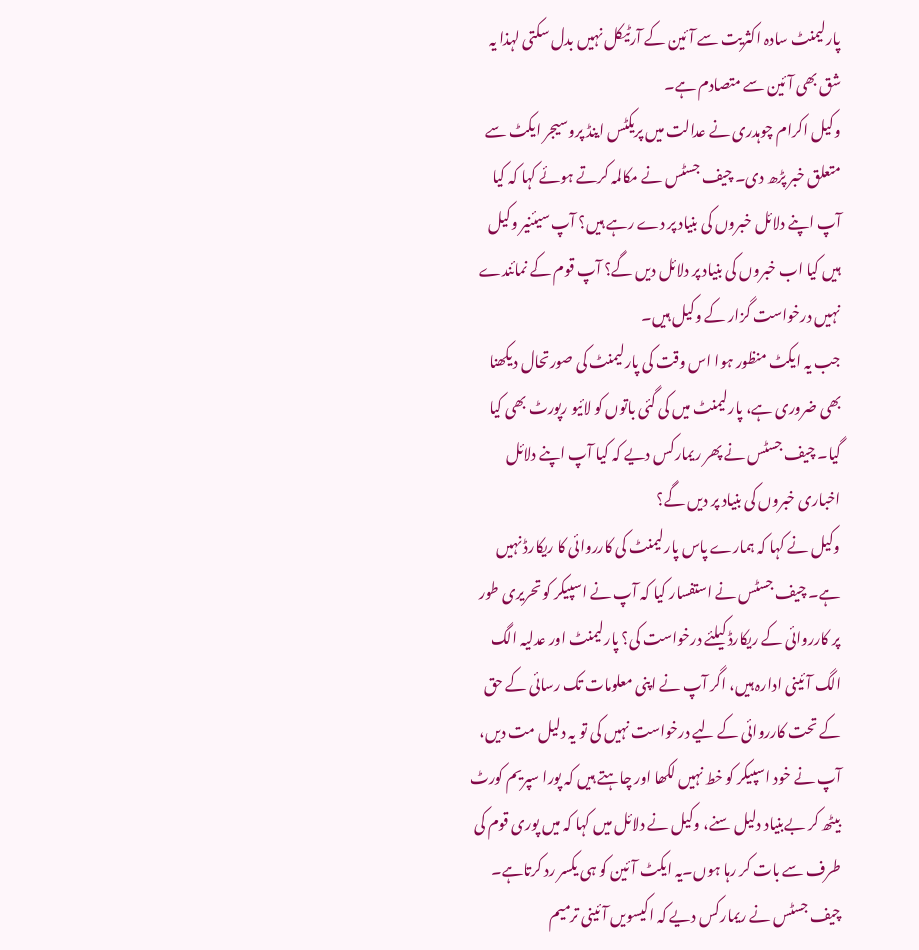پارلیمنٹ سادہ اکثریت سے آئین کے آرٹیکل نہیں بدل سکتی لہذا یہ شق بھی آئین سے متصادم ہے۔
وکیل اکرام چوہدری نے عدالت میں پریکٹس اینڈ پروسیجر ایکٹ سے متعلق خبر پڑھ دی۔ چیف جسٹس نے مکالمہ کرتے ہوئے کہا کہ کیا آپ اپنے دلائل خبروں کی بنیاد پر دے رہے ہیں؟ آپ سیئنیر وکیل ہیں کیا اب خبروں کی بنیاد پر دلائل دیں گے؟ آپ قوم کے نمائندے نہیں درخواست گزار کے وکیل ہیں۔
جب یہ ایکٹ منظور ہوا اس وقت کی پارلیمنٹ کی صورتحال دیکھنا بھی ضروری ہے، پارلیمنٹ میں کی گئی باتوں کو لائیو رپورٹ بھی کیا گیا۔ چیف جسٹس نے پھر ریمارکس دیے کہ کیا آپ اپنے دلائل اخباری خبروں کی بنیاد پر دیں گے؟
وکیل نے کہا کہ ہمارے پاس پارلیمنٹ کی کارروائی کا ریکارڈ نہیں ہے۔ چیف جسٹس نے استفسار کیا کہ آپ نے اسپیکر کو تحریری طور پر کارروائی کے ریکارڈ کیلئے درخواست کی؟ پارلیمنٹ اور عدلیہ الگ الگ آئینی ادارہ ہیں، اگر آپ نے اپنی معلومات تک رسائی کے حق کے تحت کارروائی کے لیے درخواست نہیں کی تو یہ دلیل مت دیں، آپ نے خود اسپیکر کو خط نہیں لکھا اور چاہتے ہیں کہ پورا سپریم کورٹ بیٹھ کر بےبنیاد دلیل سنے، وکیل نے دلائل میں کہا کہ میں پوری قوم کی طرف سے بات کر رہا ہوں۔یہ ایکٹ آئین کو ہی یکسر رد کرتاہے۔
چیف جسٹس نے ریمارکس دیے کہ اکیسویں آئینی ترمیم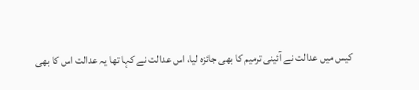کیس میں عدالت نے آئینی ترمیم کا بھی جائزہ لیا، اس عدالت نے کہا تھا یہ عدالت اس کا بھی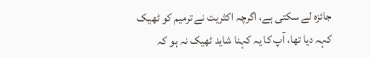جائزہ لے سکتی ہے، اگرچہ اکثریت نے ترمیم کو ٹھیک کہہ دیا تھا، آپ کا یہ کہنا شاید ٹھیک نہ ہو کہ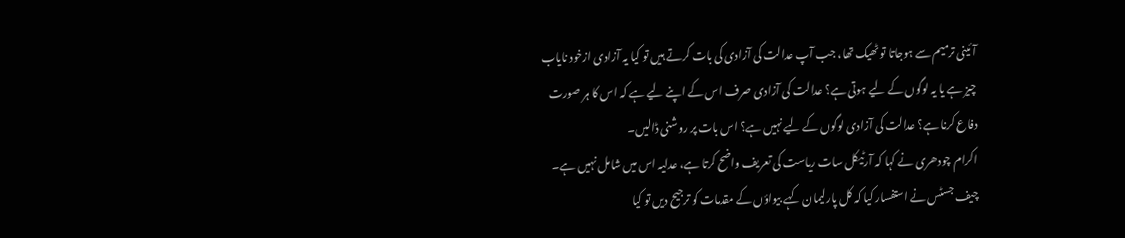آئینی ترمیم سے ہوجاتا تو ٹھیک تھا، جب آپ عدالت کی آزادی کی بات کرتے ہیں تو کیا یہ آزادی ازخود نایاب چیز ہے یا یہ لوگوں کے لیے ہوتی ہے؟ عدالت کی آزادی صرف اس کے اپنے لیے ہے کہ اس کا ہر صورت دفاع کرنا ہے؟ عدالت کی آزادی لوگوں کے لیے نہیں ہے؟ اس بات پر روشنی ڈالیں۔
اکرام چودھری نے کہا کہ آرٹیکل سات ریاست کی تعریف واضح کرتا ہے، عدلیہ اس میں شامل نہیں ہے۔ چیف جسٹس نے استفسار کیا کہ کل پارلیمان کہے بیواؤں کے مقدمات کو ترجیح دیں تو کیا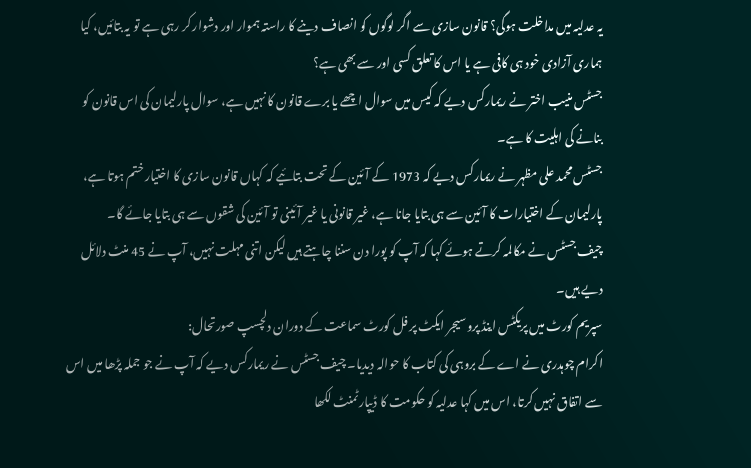یہ عدلیہ میں مداخلت ہوگی؟ قانون سازی سے اگر لوگوں کو انصاف دینے کا راستہ ہموار اور دشوار کر رہی ہے تو یہ بتائیں، کیا ہماری آزادی خود ہی کافی ہے یا اس کا تعلق کسی اور سے بھی ہے؟
جسٹس منیب اختر نے ریمارکس دیے کہ کیس میں سوال اچھے یا برے قانون کا نہیں ہے، سوال پارلیمان کی اس قانون کو بنانے کی اہلیت کا ہے۔
جسٹس محمد علی مظہر نے ریمارکس دیے کہ 1973 کے آئین کے تحت بتائیے کہ کہاں قانون سازی کا اختیار ختم ہوتا ہے، پارلیمان کے اختیارات کا آئین سے ہی بتایا جانا ہے، غیر قانونی یا غیر آئینی تو آئین کی شقوں سے ہی بتایا جائے گا۔
چیف جسٹس نے مکالمہ کرتے ہوئے کہا کہ آپ کو پورا دن سننا چاہتے ہیں لیکن اتنی مہلت نہیں، آپ نے 45 منٹ دلائل دیے ہیں۔
سپریم کورٹ میں پریکٹس اینڈ پروسیجر ایکٹ پر فل کورٹ سماعت کے دوران دلچسپ صورتحال:
اکرام چوہدری نے اے کے بروہی کی کتاب کا حوالہ دیدیا۔ چیف جسٹس نے ریمارکس دیے کہ آپ نے جو جملہ پڑھا میں اس سے اتفاق نہیں کرتا، اس میں کہا عدلیہ کو حکومت کا ڈیپارٹمنٹ لکھا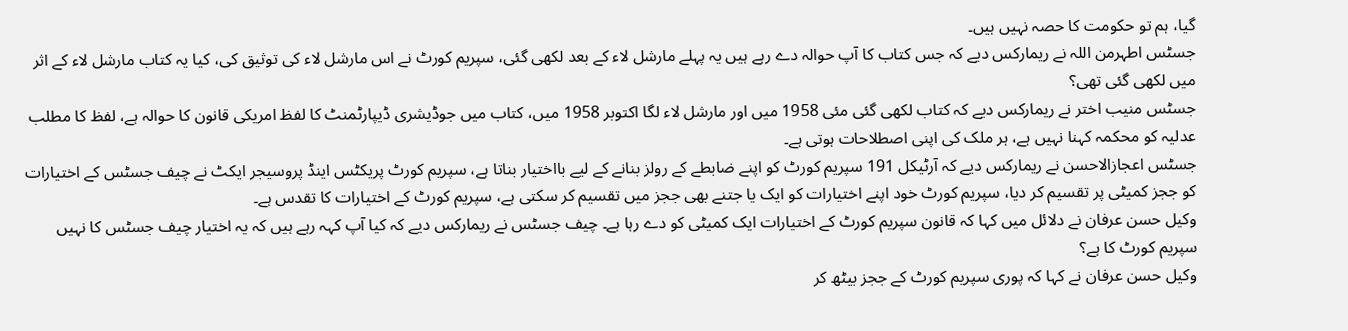گیا، ہم تو حکومت کا حصہ نہیں ہیں۔
جسٹس اطہرمن اللہ نے ریمارکس دیے کہ جس کتاب کا آپ حوالہ دے رہے ہیں یہ پہلے مارشل لاء کے بعد لکھی گئی، سپریم کورٹ نے اس مارشل لاء کی توثیق کی، کیا یہ کتاب مارشل لاء کے اثر میں لکھی گئی تھی؟
جسٹس منیب اختر نے ریمارکس دیے کہ کتاب لکھی گئی مئی 1958 میں اور مارشل لاء لگا اکتوبر 1958 میں، کتاب میں جوڈیشری ڈیپارٹمنٹ کا لفظ امریکی قانون کا حوالہ ہے، لفظ کا مطلب عدلیہ کو محکمہ کہنا نہیں ہے، ہر ملک کی اپنی اصطلاحات ہوتی ہے۔
جسٹس اعجازالاحسن نے ریمارکس دیے کہ آرٹیکل 191 سپریم کورٹ کو اپنے ضابطے کے رولز بنانے کے لیے بااختیار بناتا ہے، سپریم کورٹ پریکٹس اینڈ پروسیجر ایکٹ نے چیف جسٹس کے اختیارات کو ججز کمیٹی پر تقسیم کر دیا، سپریم کورٹ خود اپنے اختیارات کو ایک یا جتنے بھی ججز میں تقسیم کر سکتی ہے، سپریم کورٹ کے اختیارات کا تقدس ہے۔
وکیل حسن عرفان نے دلائل میں کہا کہ قانون سپریم کورٹ کے اختیارات ایک کمیٹی کو دے رہا ہے۔ چیف جسٹس نے ریمارکس دیے کہ کیا آپ کہہ رہے ہیں کہ یہ اختیار چیف جسٹس کا نہیں سپریم کورٹ کا ہے؟
وکیل حسن عرفان نے کہا کہ پوری سپریم کورٹ کے ججز بیٹھ کر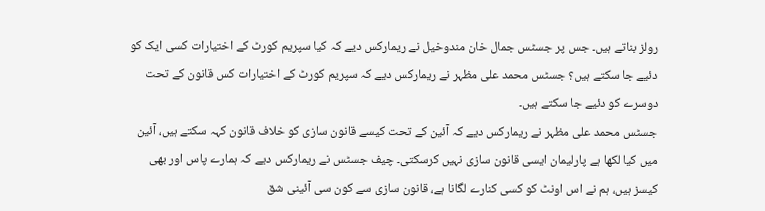رولز بناتے ہیں۔ جس پر جسٹس جمال خان مندوخیل نے ریمارکس دیے کہ کیا سپریم کورٹ کے اختیارات کسی ایک کو دئیے جا سکتے ہیں؟ جسٹس محمد علی مظہر نے ریمارکس دیے کہ سپریم کورٹ کے اختیارات کس قانون کے تحت دوسرے کو دئیے جا سکتے ہیں۔
جسٹس محمد علی مظہر نے ریمارکس دیے کہ آئین کے تحت کیسے قانون سازی کو خلاف قانون کہہ سکتے ہیں، آئین میں کیا لکھا ہے پارلیمان ایسی قانون سازی نہیں کرسکتی۔ چیف جسٹس نے ریمارکس دیے کہ ہمارے پاس اور بھی کیسز ہیں، ہم نے اس اونٹ کو کسی کنارے لگانا ہے، قانون سازی سے کون سی آئینی شق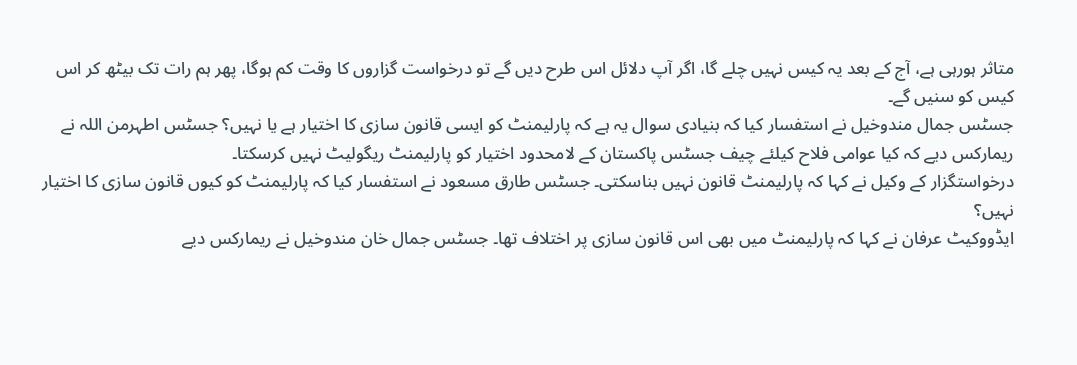متاثر ہورہی ہے، آج کے بعد یہ کیس نہیں چلے گا، اگر آپ دلائل اس طرح دیں گے تو درخواست گزاروں کا وقت کم ہوگا، پھر ہم رات تک بیٹھ کر اس کیس کو سنیں گے۔
جسٹس جمال مندوخیل نے استفسار کیا کہ بنیادی سوال یہ ہے کہ پارلیمنٹ کو ایسی قانون سازی کا اختیار ہے یا نہیں؟ جسٹس اطہرمن اللہ نے ریمارکس دیے کہ کیا عوامی فلاح کیلئے چیف جسٹس پاکستان کے لامحدود اختیار کو پارلیمنٹ ریگولیٹ نہیں کرسکتا۔
درخواستگزار کے وکیل نے کہا کہ پارلیمنٹ قانون نہیں بناسکتی۔ جسٹس طارق مسعود نے استفسار کیا کہ پارلیمنٹ کو کیوں قانون سازی کا اختیار نہیں؟
ایڈووکیٹ عرفان نے کہا کہ پارلیمنٹ میں بھی اس قانون سازی پر اختلاف تھا۔ جسٹس جمال خان مندوخیل نے ریمارکس دیے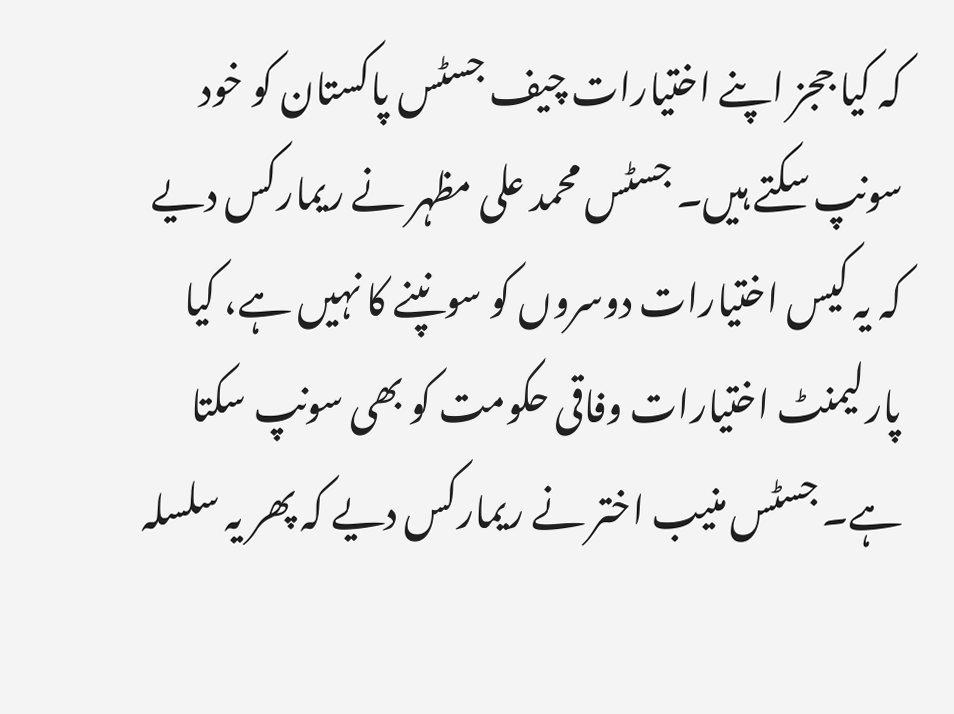کہ کیا ججز اپنے اختیارات چیف جسٹس پاکستان کو خود سونپ سکتے ہیں۔ جسٹس محمد علی مظہر نے ریمارکس دیے کہ یہ کیس اختیارات دوسروں کو سونپنے کا نہیں ہے، کیا پارلیمنٹ اختیارات وفاقی حکومت کو بھی سونپ سکتا ہے۔ جسٹس منیب اختر نے ریمارکس دیے کہ پھر یہ سلسلہ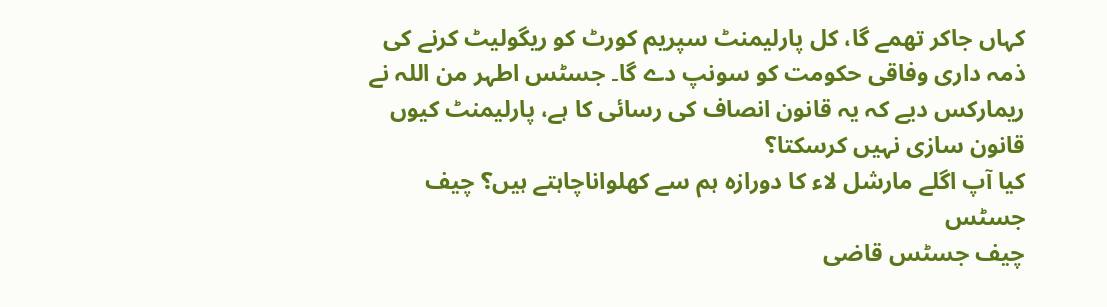کہاں جاکر تھمے گا، کل پارلیمنٹ سپریم کورٹ کو ریگولیٹ کرنے کی ذمہ داری وفاقی حکومت کو سونپ دے گا۔ جسٹس اطہر من اللہ نے ریمارکس دیے کہ یہ قانون انصاف کی رسائی کا ہے، پارلیمنٹ کیوں قانون سازی نہیں کرسکتا؟
کیا آپ اگلے مارشل لاء کا دورازہ ہم سے کھلواناچاہتے ہیں؟ چیف جسٹس
چیف جسٹس قاضی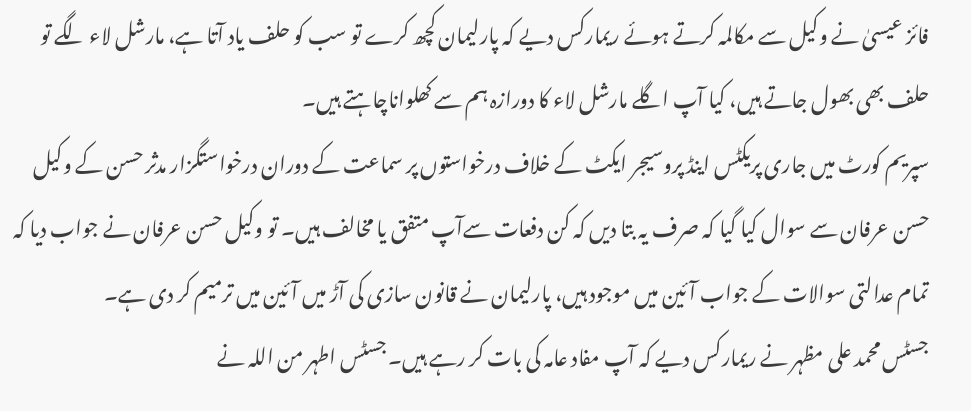فائز عیسیٰ نے وکیل سے مکالمہ کرتے ہوئے ریمارکس دیے کہ پارلیمان کچھ کرے تو سب کو حلف یاد آتا ہے، مارشل لاء لگے تو حلف بھی بھول جاتے ہیں، کیا آپ اگلے مارشل لاء کا دورازہ ہم سے کھلواناچاہتے ہیں۔
سپریم کورٹ میں جاری پریکٹس اینڈ پروسیجر ایکٹ کے خلاف درخواستوں پر سماعت کے دوران درخواستگزار مدثر حسن کے وکیل حسن عرفان سے سوال کیا گیا کہ صرف یہ بتا دیں کہ کن دفعات سےآپ متفق یا مخالف ہیں۔ تو وکیل حسن عرفان نے جواب دیا کہ تمام عدالتی سوالات کے جواب آئین میں موجود ہیں، پارلیمان نے قانون سازی کی آڑ میں آئین میں ترمیم کر دی ہے۔
جسٹس محمد علی مظہر نے ریمارکس دیے کہ آپ مفاد عامہ کی بات کر رہے ہیں۔ جسٹس اطہر من اللہ نے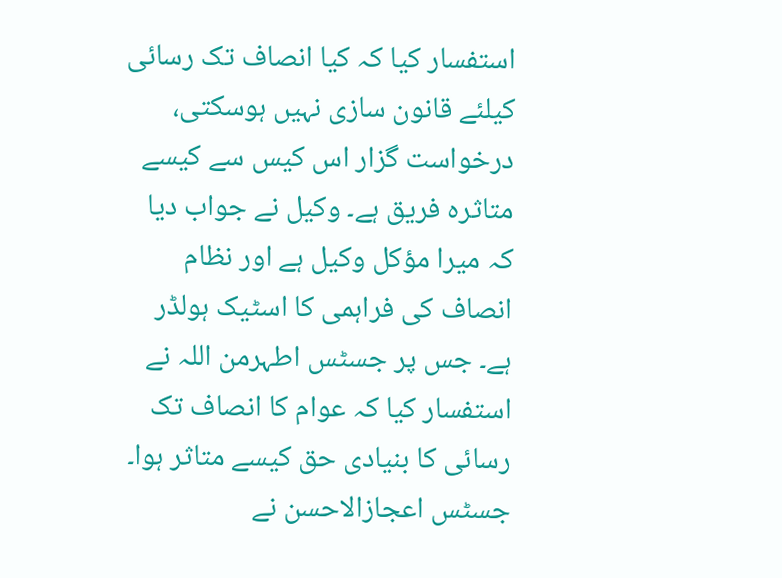استفسار کیا کہ کیا انصاف تک رسائی کیلئے قانون سازی نہیں ہوسکتی، درخواست گزار اس کیس سے کیسے متاثرہ فریق ہے۔ وکیل نے جواب دیا کہ میرا مؤکل وکیل ہے اور نظام انصاف کی فراہمی کا اسٹیک ہولڈر ہے۔ جس پر جسٹس اطہرمن اللہ نے استفسار کیا کہ عوام کا انصاف تک رسائی کا بنیادی حق کیسے متاثر ہوا۔
جسٹس اعجازالاحسن نے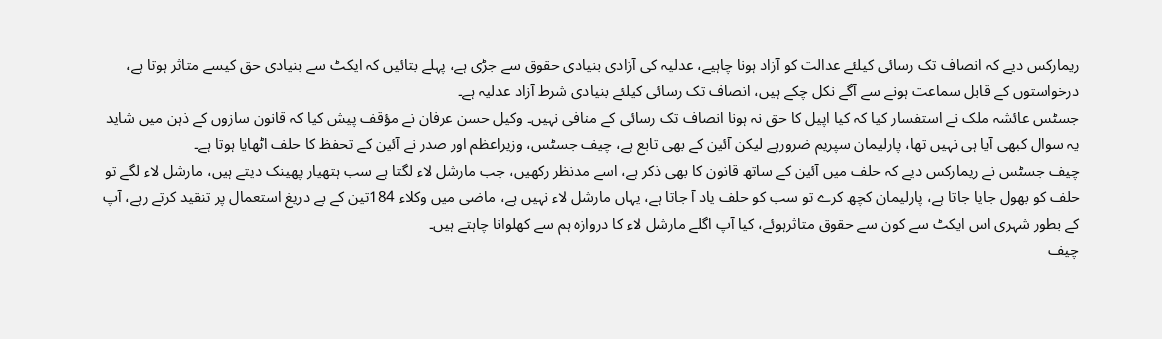ریمارکس دیے کہ انصاف تک رسائی کیلئے عدالت کو آزاد ہونا چاہیے، عدلیہ کی آزادی بنیادی حقوق سے جڑی ہے، پہلے بتائیں کہ ایکٹ سے بنیادی حق کیسے متاثر ہوتا ہے، درخواستوں کے قابل سماعت ہونے سے آگے نکل چکے ہیں، انصاف تک رسائی کیلئے بنیادی شرط آزاد عدلیہ ہے۔
جسٹس عائشہ ملک نے استفسار کیا کہ کیا اپیل کا حق نہ ہونا انصاف تک رسائی کے منافی نہیں۔ وکیل حسن عرفان نے مؤقف پیش کیا کہ قانون سازوں کے ذہن میں شاید یہ سوال کبھی آیا ہی نہیں تھا، پارلیمان سپریم ضرورہے لیکن آئین کے بھی تابع ہے، چیف جسٹس، وزیراعظم اور صدر نے آئین کے تحفظ کا حلف اٹھایا ہوتا ہے۔
چیف جسٹس نے ریمارکس دیے کہ حلف میں آئین کے ساتھ قانون کا بھی ذکر ہے، اسے مدنظر رکھیں، جب مارشل لاء لگتا ہے سب ہتھیار پھینک دیتے ہیں، مارشل لاء لگے تو حلف کو بھول جایا جاتا ہے، پارلیمان کچھ کرے تو سب کو حلف یاد آ جاتا ہے، یہاں مارشل لاء نہیں ہے، ماضی میں وکلاء 184تین کے بے دریغ استعمال پر تنقید کرتے رہے، آپ کے بطور شہری اس ایکٹ سے کون سے حقوق متاثرہوئے، کیا آپ اگلے مارشل لاء کا دروازہ ہم سے کھلوانا چاہتے ہیں۔
چیف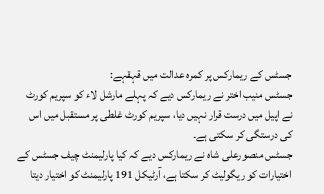جسٹس کے ریمارکس پر کمرہ عدالت میں قہقہے:
جسٹس منیب اختر نے ریمارکس دیے کہ پہلے مارشل لاء کو سپریم کورٹ نے اپیل میں درست قرار نہیں دیا، سپریم کورٹ غلطی پر مستقبل میں اس کی درستگی کر سکتی ہے۔
جسٹس منصورعلی شاہ نے ریمارکس دیے کہ کیا پارلیمنٹ چیف جسٹس کے اختیارات کو ریگولیٹ کر سکتا ہے، آرٹیکل 191 پارلیمنٹ کو اختیار دیتا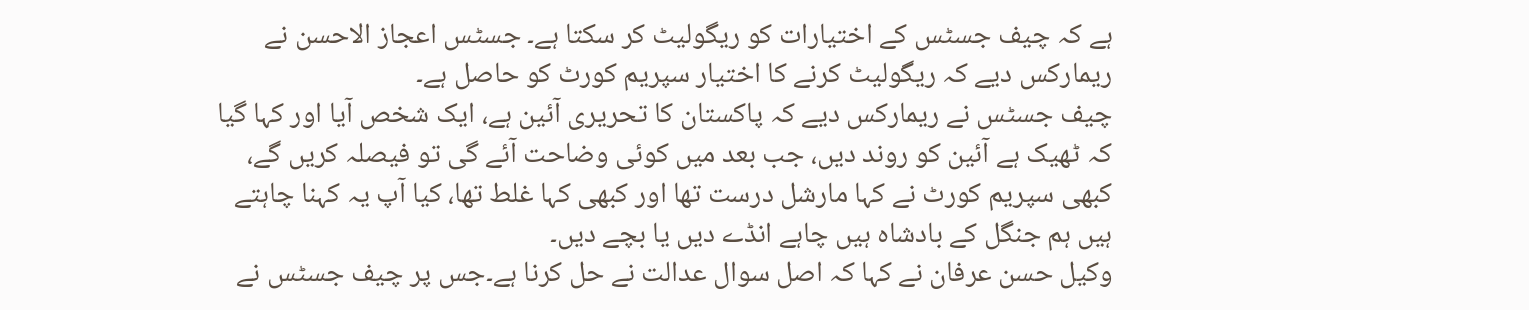ہے کہ چیف جسٹس کے اختیارات کو ریگولیٹ کر سکتا ہے۔ جسٹس اعجاز الاحسن نے ریمارکس دیے کہ ریگولیٹ کرنے کا اختیار سپریم کورٹ کو حاصل ہے۔
چیف جسٹس نے ریمارکس دیے کہ پاکستان کا تحریری آئین ہے، ایک شخص آیا اور کہا گیا کہ ٹھیک ہے آئین کو روند دیں، جب بعد میں کوئی وضاحت آئے گی تو فیصلہ کریں گے، کبھی سپریم کورٹ نے کہا مارشل درست تھا اور کبھی کہا غلط تھا، کیا آپ یہ کہنا چاہتے ہیں ہم جنگل کے بادشاہ ہیں چاہے انڈے دیں یا بچے دیں۔
وکیل حسن عرفان نے کہا کہ اصل سوال عدالت نے حل کرنا ہے۔جس پر چیف جسٹس نے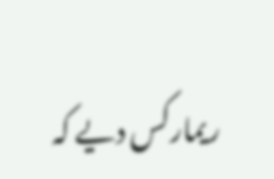ریمارکس دیے کہ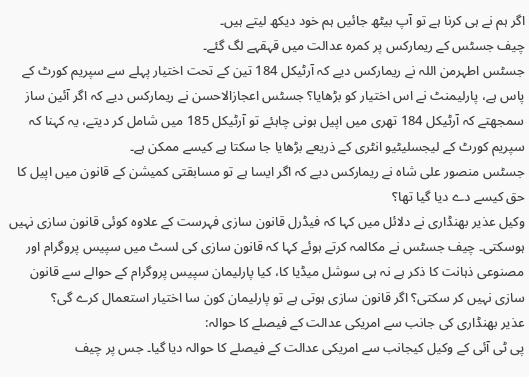اگر ہم نے ہی کرنا ہے تو آپ بیٹھ جائیں ہم خود دیکھ لیتے ہیں۔
چیف جسٹس کے ریمارکس پر کمرہ عدالت میں قہقہے لگ گئے۔
جسٹس اطہرمن اللہ نے ریمارکس دیے کہ آرٹیکل 184 تین کے تحت اختیار پہلے سے سپریم کورٹ کے پاس ہے، پارلیمنٹ نے اس اختیار کو بڑھایا؟ جسٹس اعجازالاحسن نے ریمارکس دیے کہ اگر آئین ساز سمجھتے کہ آرٹیکل 184 تھری میں اپیل ہونی چاہئے تو آرٹیکل 185 میں شامل کر دیتے، یہ کہنا کہ سپریم کورٹ کے لیجسلیٹیو انٹری کے ذریعے بڑھایا جا سکتا ہے کیسے ممکن ہے۔
جسٹس منصور علی شاہ نے ریمارکس دیے کہ اگر ایسا ہے تو مسابقتی کمیشن کے قانون میں اپیل کا حق کیسے دے دیا گیا تھا؟
وکیل عذیر بھنڈاری نے دلائل میں کہا کہ فیڈرل قانون سازی فہرست کے علاوہ کوئی قانون سازی نہیں ہوسکتی۔ چیف جسٹس نے مکالمہ کرتے ہوئے کہا کہ قانون سازی کی لسٹ میں سپیس پروگرام اور مصنوعی ذہانت کا ذکر ہے نہ ہی سوشل میڈیا کا، کیا پارلیمان سپیس پروگرام کے حوالے سے قانون سازی نہیں کر سکتی؟ اگر قانون سازی ہوتی ہے تو پارلیمان کون سا اختیار استعمال کرے گی؟
عذیر بھنڈاری کی جانب سے امریکی عدالت کے فیصلے کا حوالہ:
پی ٹی آئی کے وکیل کیجانب سے امریکی عدالت کے فیصلے کا حوالہ دیا گیا۔ جس پر چیف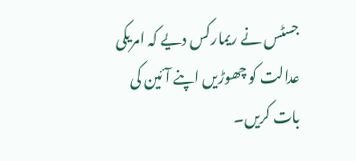جسٹس نے ریمارکس دیے کہ امریکی عدالت کو چھوڑیں اپنے آئین کی بات کریں۔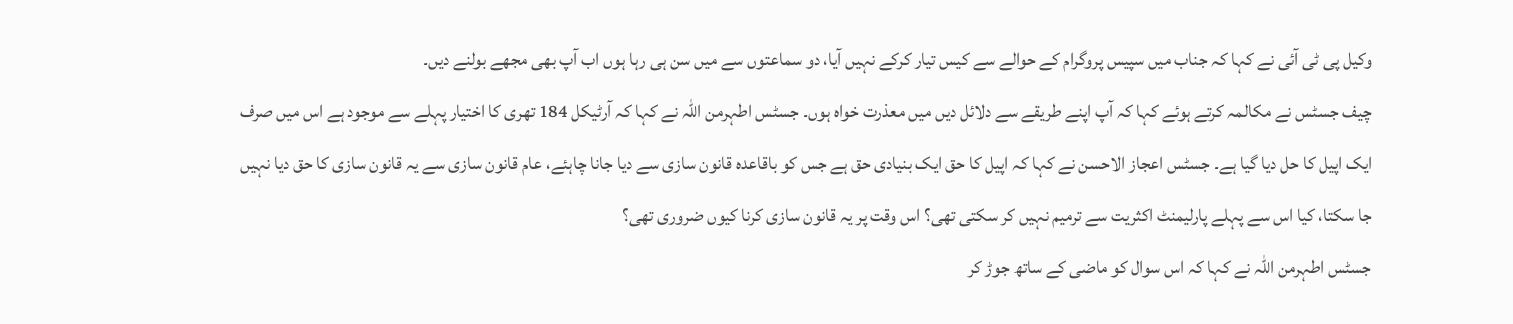وکیل پی ٹی آئی نے کہا کہ جناب میں سپیس پروگرام کے حوالے سے کیس تیار کرکے نہیں آیا، دو سماعتوں سے میں سن ہی رہا ہوں اب آپ بھی مجھے بولنے دیں۔
چیف جسٹس نے مکالمہ کرتے ہوئے کہا کہ آپ اپنے طریقے سے دلائل دیں میں معذرت خواہ ہوں۔ جسٹس اطہرمن اللہ نے کہا کہ آرٹیکل 184 تھری کا اختیار پہلے سے موجود ہے اس میں صرف ایک اپیل کا حل دیا گیا ہے۔ جسٹس اعجاز الاحسن نے کہا کہ اپیل کا حق ایک بنیادی حق ہے جس کو باقاعدہ قانون سازی سے دیا جانا چاہئے، عام قانون سازی سے یہ قانون سازی کا حق دیا نہیں جا سکتا، کیا اس سے پہلے پارلیمنٹ اکثریت سے ترمیم نہیں کر سکتی تھی؟ اس وقت پر یہ قانون سازی کرنا کیوں ضروری تھی؟
جسٹس اطہرمن اللہ نے کہا کہ اس سوال کو ماضی کے ساتھ جوڑ کر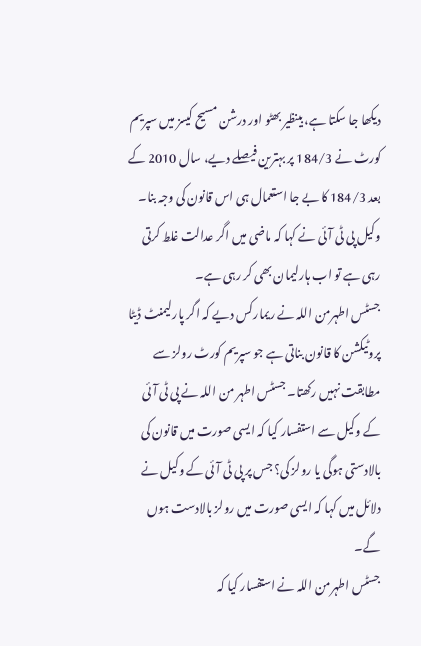دیکھا جا سکتا ہے، بینظیر بھٹو اور درشن مسیح کیسز میں سپریم کورٹ نے 184/3 پر بہترین فیصلے دیے، سال 2010 کے بعد 184/3 کا بے جا استعمال ہی اس قانون کی وجہ بنا۔
وکیل پی ٹی آئی نے کہا کہ ماضی میں اگر عدالت غلط کرتی رہی ہے تو اب ہارلیمان بھی کر رہی ہے۔
جسٹس اطہرمن اللہ نے ریمارکس دیے کہ اگر پارلیمنٹ ڈیٹا پروٹیکشن کا قانون بناتی ہے جو سپریم کورٹ رولز سے مطابقت نہیں رکھتا۔ جسٹس اطہر من اللہ نے پی ٹی آئی کے وکیل سے استفسار کیا کہ ایسی صورت میں قانون کی بالادستی ہوگی یا رولز کی؟ جس پر پی ٹی آئی کے وکیل نے دلائل میں کہا کہ ایسی صورت میں رولز بالادست ہوں گے۔
جسٹس اطہرمن اللہ نے استفسار کیا کہ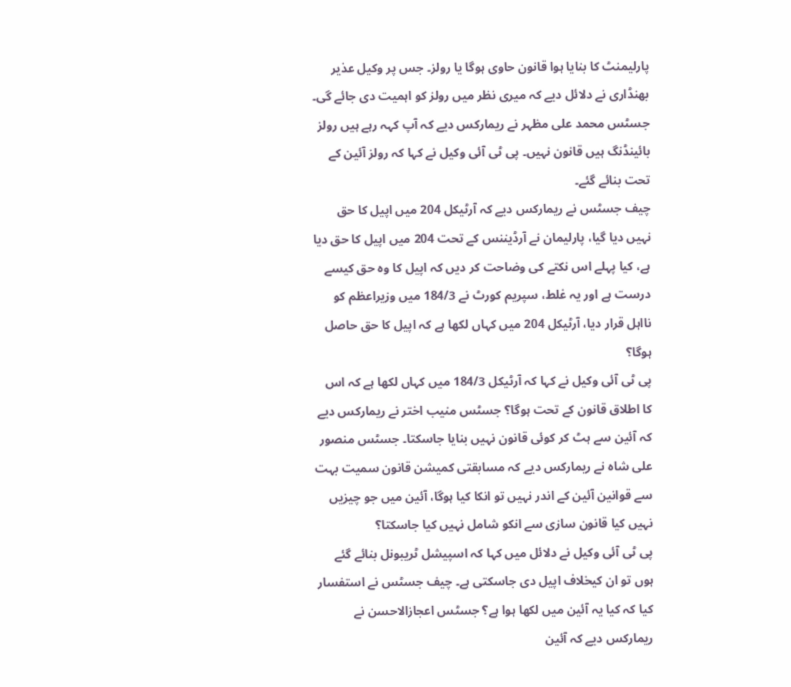پارلیمنٹ کا بنایا ہوا قانون حاوی ہوگا یا رولز۔ جس پر وکیل عذیر بھنڈاری نے دلائل دیے کہ میری نظر میں رولز کو اہمیت دی جائے گی۔
جسٹس محمد علی مظہر نے ریمارکس دیے کہ آپ کہہ رہے ہیں رولز بائینڈنگ ہیں قانون نہیں۔ پی ٹی آئی وکیل نے کہا کہ رولز آئین کے تحت بنائے گئے۔
چیف جسٹس نے ریمارکس دیے کہ آرٹیکل 204 میں اپیل کا حق نہیں دیا گیا، پارلیمان نے آرڈیننس کے تحت 204 میں اپیل کا حق دیا ہے، کیا پہلے اس نکتے کی وضاحت کر دیں کہ اپیل کا وہ حق کیسے درست ہے اور یہ غلط، سپریم کورٹ نے 184/3 میں وزیراعظم کو نااہل قرار دیا، آرٹیکل 204 میں کہاں لکھا ہے کہ اپیل کا حق حاصل ہوگا؟
پی ٹی آئی وکیل نے کہا کہ آرٹیکل 184/3 میں کہاں لکھا ہے کہ اس کا اطلاق قانون کے تحت ہوگا؟ جسٹس منیب اختر نے ریمارکس دیے کہ آئین سے ہٹ کر کوئی قانون نہیں بنایا جاسکتا۔ جسٹس منصور علی شاہ نے ریمارکس دیے کہ مسابقتی کمیشن قانون سمیت بہت سے قوانین آئین کے اندر نہیں تو انکا کیا ہوگا، آئین میں جو چیزیں نہیں کیا قانون سازی سے انکو شامل نہیں کیا جاسکتا؟
پی ٹی آئی وکیل نے دلائل میں کہا کہ اسپیشل ٹریبونل بنائے گئے ہوں تو ان کیخلاف اپیل دی جاسکتی ہے۔ چیف جسٹس نے استفسار کیا کہ کیا یہ آئین میں لکھا ہوا ہے؟ جسٹس اعجازالاحسن نے ریمارکس دیے کہ آئین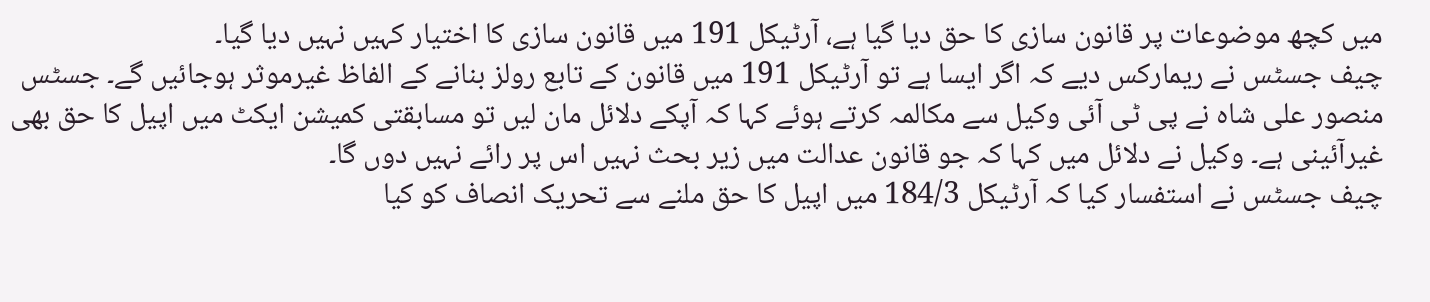میں کچھ موضوعات پر قانون سازی کا حق دیا گیا ہے، آرٹیکل 191 میں قانون سازی کا اختیار کہیں نہیں دیا گیا۔
چیف جسٹس نے ریمارکس دیے کہ اگر ایسا ہے تو آرٹیکل 191 میں قانون کے تابع رولز بنانے کے الفاظ غیرموثر ہوجائیں گے۔ جسٹس منصور علی شاہ نے پی ٹی آئی وکیل سے مکالمہ کرتے ہوئے کہا کہ آپکے دلائل مان لیں تو مسابقتی کمیشن ایکٹ میں اپیل کا حق بھی غیرآئینی ہے۔ وکیل نے دلائل میں کہا کہ جو قانون عدالت میں زیر بحث نہیں اس پر رائے نہیں دوں گا۔
چیف جسٹس نے استفسار کیا کہ آرٹیکل 184/3 میں اپیل کا حق ملنے سے تحریک انصاف کو کیا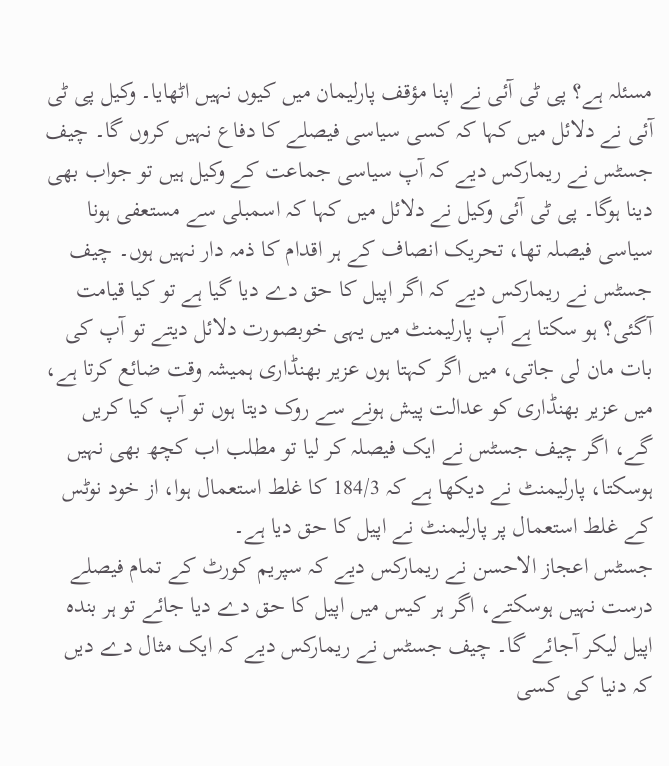مسئلہ ہے؟ پی ٹی آئی نے اپنا مؤقف پارلیمان میں کیوں نہیں اٹھایا۔ وکیل پی ٹی آئی نے دلائل میں کہا کہ کسی سیاسی فیصلے کا دفاع نہیں کروں گا۔ چیف جسٹس نے ریمارکس دیے کہ آپ سیاسی جماعت کے وکیل ہیں تو جواب بھی دینا ہوگا۔ پی ٹی آئی وکیل نے دلائل میں کہا کہ اسمبلی سے مستعفی ہونا سیاسی فیصلہ تھا، تحریک انصاف کے ہر اقدام کا ذمہ دار نہیں ہوں۔ چیف جسٹس نے ریمارکس دیے کہ اگر اپیل کا حق دے دیا گیا ہے تو کیا قیامت آگئی؟ ہو سکتا ہے آپ پارلیمنٹ میں یہی خوبصورت دلائل دیتے تو آپ کی بات مان لی جاتی، میں اگر کہتا ہوں عزیر بھنڈاری ہمیشہ وقت ضائع کرتا ہے، میں عزیر بھنڈاری کو عدالت پیش ہونے سے روک دیتا ہوں تو آپ کیا کریں گے، اگر چیف جسٹس نے ایک فیصلہ کر لیا تو مطلب اب کچھ بھی نہیں ہوسکتا، پارلیمنٹ نے دیکھا ہے کہ 184/3 کا غلط استعمال ہوا، از خود نوٹس کے غلط استعمال پر پارلیمنٹ نے اپیل کا حق دیا ہے۔
جسٹس اعجاز الاحسن نے ریمارکس دیے کہ سپریم کورٹ کے تمام فیصلے درست نہیں ہوسکتے، اگر ہر کیس میں اپیل کا حق دے دیا جائے تو ہر بندہ اپیل لیکر آجائے گا۔ چیف جسٹس نے ریمارکس دیے کہ ایک مثال دے دیں کہ دنیا کی کسی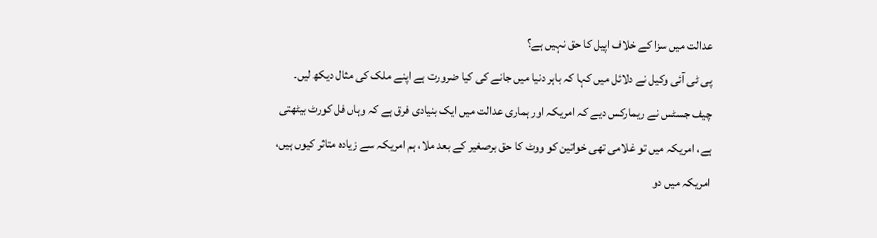عدالت میں سزا کے خلاف اپیل کا حق نہیں ہے؟
پی ٹی آئی وکیل نے دلائل میں کہا کہ باہر دنیا میں جانے کی کیا ضرورت ہے اپنے ملک کی مثال دیکھ لیں۔ چیف جسٹس نے ریمارکس دیے کہ امریکہ اور ہماری عدالت میں ایک بنیادی فرق ہے کہ وہاں فل کورٹ بیٹھتی ہے، امریکہ میں تو غلامی تھی خواتین کو ووٹ کا حق برصغیر کے بعد ملا، ہم امریکہ سے زیادہ متاثر کیوں ہیں، امریکہ میں دو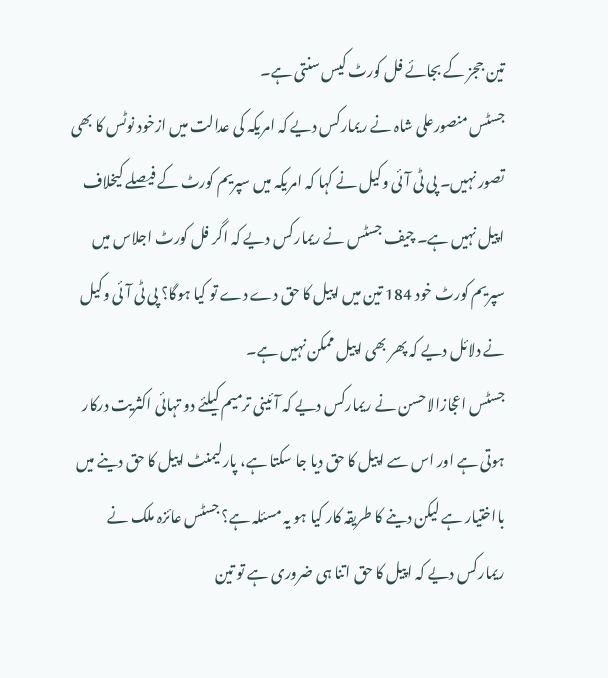تین ججز کے بجائے فل کورٹ کیس سنتی ہے۔
جسٹس منصورعلی شاہ نے ریمارکس دیے کہ امریکہ کی عدالت میں ازخود نوٹس کا بھی تصور نہیں۔ پی ٹی آئی وکیل نے کہا کہ امریکہ میں سپریم کورٹ کے فیصلے کیخلاف اپیل نہیں ہے۔ چیف جسٹس نے ریمارکس دیے کہ اگر فل کورٹ اجلاس میں سپریم کورٹ خود 184 تین میں اپیل کا حق دے دے تو کیا ہوگا؟ پی ٹی آئی وکیل نے دلائل دیے کہ پھر بھی اپیل ممکن نہیں ہے۔
جسٹس اعجازالاحسن نے ریمارکس دیے کہ آئینی ترمیم کیلئے دو تہائی اکثریت درکار ہوتی ہے اور اس سے اپیل کا حق دیا جا سکتا ہے، پارلیمنٹ اپیل کا حق دینے میں بااختیار ہے لیکن دینے کا طریقہ کار کیا ہو یہ مسئلہ ہے؟ جسٹس عائزہ ملک نے ریمارکس دیے کہ اپیل کا حق اتنا ہی ضروری ہے تو تین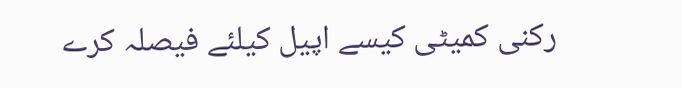رکنی کمیٹی کیسے اپیل کیلئے فیصلہ کرے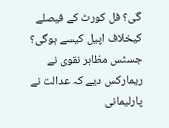گی؟ فل کورٹ کے فیصلے کیخلاف اپیل کیسے ہوگی؟
جسٹس مظاہر نقوی نے ریمارکس دیے کہ عدالت نے پارلیمانی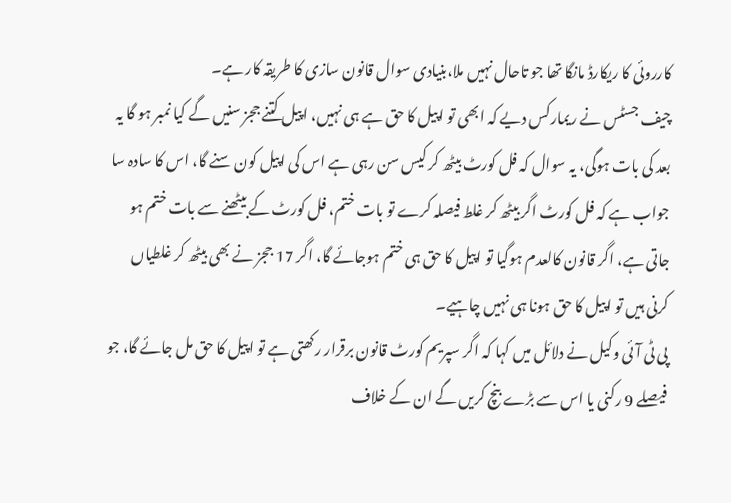کارروئی کا ریکارڈ مانگا تھا جو تاحال نہیں ملا،بنیادی سوال قانون سازی کا طریقہ کار ہے۔
چیف جسٹس نے ریمارکس دیے کہ ابھی تو اپیل کا حق ہے ہی نہیں، اپیل کتنے ججز سنیں گے کیا نمبر ہو گا یہ بعد کی بات ہوگی، یہ سوال کہ فل کورٹ بیٹھ کر کیس سن رہی ہے اس کی اپیل کون سنے گا، اس کا سادہ سا جواب ہے کہ فل کورٹ اگر بیٹھ کر غلط فیصلہ کرے تو بات ختم، فل کورٹ کے بیٹھنے سے بات ختم ہو جاتی ہے، اگر قانون کالعدم ہوگیا تو اپیل کا حق ہی ختم ہوجائے گا، اگر 17 ججز نے بھی بیٹھ کر غلطیاں کرنی ہیں تو اپیل کا حق ہونا ہی نہیں چاہیے۔
پی ٹی آئی وکیل نے دلائل میں کہا کہ اگر سپریم کورٹ قانون برقرار رکھتی ہے تو اپیل کا حق مل جائے گا، جو فیصلے 9 رکنی یا اس سے بڑے بنچ کریں گے ان کے خلاف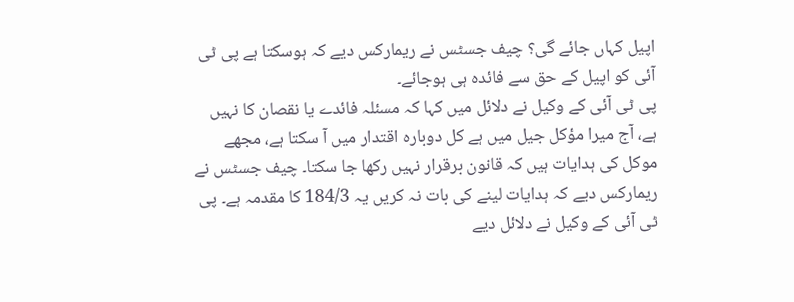اپیل کہاں جائے گی؟ چیف جسٹس نے ریمارکس دیے کہ ہوسکتا ہے پی ٹی آئی کو اپیل کے حق سے فائدہ ہی ہوجائے۔
پی ٹی آئی کے وکیل نے دلائل میں کہا کہ مسئلہ فائدے یا نقصان کا نہیں ہے، آج میرا مؤکل جیل میں ہے کل دوبارہ اقتدار میں آ سکتا ہے، مجھے موکل کی ہدایات ہیں کہ قانون برقرار نہیں رکھا جا سکتا۔ چیف جسٹس نے ریمارکس دیے کہ ہدایات لینے کی بات نہ کریں یہ 184/3 کا مقدمہ ہے۔ پی ٹی آئی کے وکیل نے دلائل دیے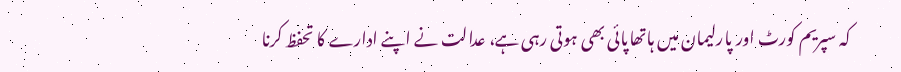کہ سپریم کورٹ اور پارلیمان میں ہاتھاپائی بھی ہوتی رہی ہے، عدالت نے اپنے ادارے کا تحفظ کرنا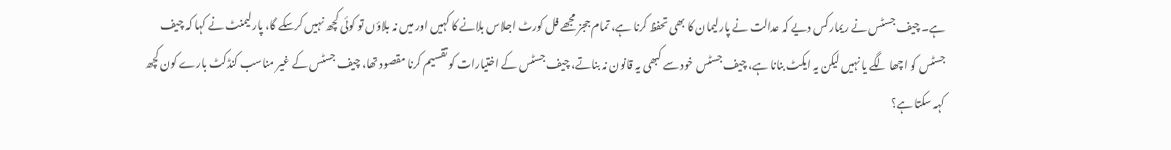ہے۔ چیف جسٹس نے ریمارکس دیے کہ عدالت نے پارلیمان کا بھی تحفظ کرنا ہے، تمام ججز مجھے فل کورٹ اجلاس بلانے کا کہیں اور میں نہ بلاؤں تو کوئی کچھ نہیں کرسکے گا، پارلیمنٹ نے کہا کہ چیف جسٹس کو اچھا لگے یا نہیں لیکن یہ ایکٹ بنانا ہے، چیف جسٹس خود سے کبھی یہ قانون نہ بناتے، چیف جسٹس کے اختیارات کو تقسیم کرنا مقصود تھا، چیف جسٹس کے غیر مناسب کنڈکٹ بارے کون کچھ کہہ سکتا ہے؟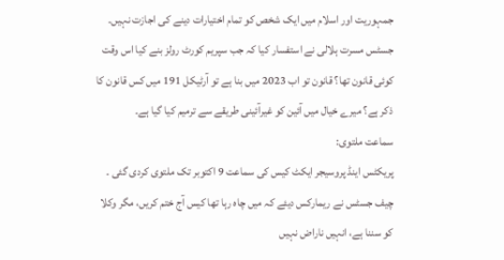جمہوریت اور اسلام میں ایک شخص کو تمام اختیارات دینے کی اجازت نہیں۔
جسٹس مسرت ہلالی نے استفسار کیا کہ جب سپریم کورٹ رولز بنے کیا اس وقت کوئی قانون تھا؟ قانون تو اب 2023 میں بنا ہے تو آرٹیکل 191 میں کس قانون کا ذکر ہے؟ میرے خیال میں آئین کو غیرآئینی طریقے سے ترمیم کیا گیا ہے۔
سماعت ملتوی:
پریکٹس اینڈ پروسیجر ایکٹ کیس کی سماعت 9 اکتوبر تک ملتوی کردی گئی ۔ چیف جسٹس نے ریمارکس دیئے کہ میں چاہ رہا تھا کیس آج ختم کریں، مگر وکلا کو سننا ہے، انہیں ناراض نہیں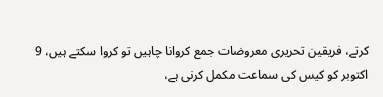کرتے، فریقین تحریری معروضات جمع کروانا چاہیں تو کروا سکتے ہیں، 9 اکتوبر کو کیس کی سماعت مکمل کرنی ہے،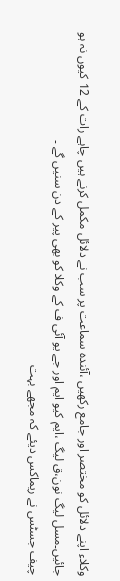وکلاء اپنے دلائل کو مختصر اور جامع رکھیں ،آئندہ سماعت پر سب نے دلائل مکمل کرنے ہیں چاہے رات کے 12 کیوں نہ ہو جائیں۔مسل لیگ نون،ق لیگ ،ایم کیو ایم اور جے یو آئی ف کے وکلا کو بھی پیر کے دن سنیں گے ۔
چیف جسٹس نے ریماکس دیئے کہ مجھے بہت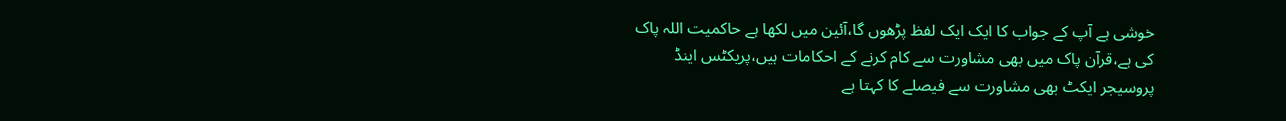خوشی ہے آپ کے جواب کا ایک ایک لفظ پڑھوں گا،آئین میں لکھا ہے حاکمیت اللہ پاک کی ہے،قرآن پاک میں بھی مشاورت سے کام کرنے کے احکامات ہیں،پریکٹس اینڈ پروسیجر ایکٹ بھی مشاورت سے فیصلے کا کہتا ہے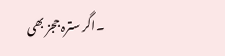۔اگر سترہ ججز بھی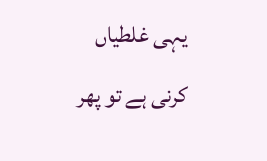یہی غلطیاں کرنی ہے تو پھر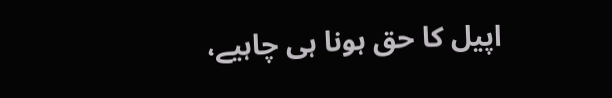اپیل کا حق ہونا ہی چاہیے،